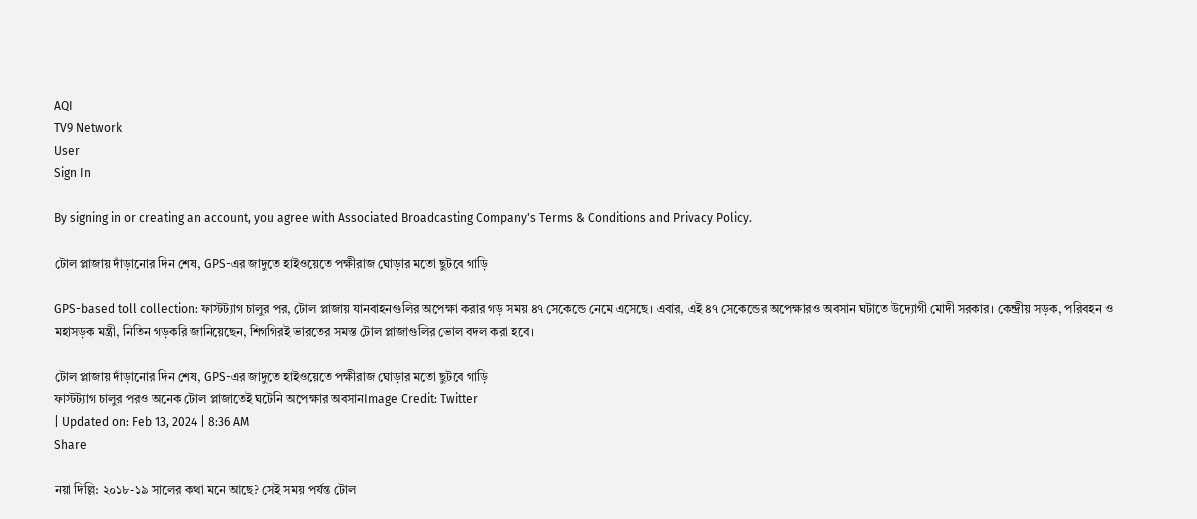AQI
TV9 Network
User
Sign In

By signing in or creating an account, you agree with Associated Broadcasting Company's Terms & Conditions and Privacy Policy.

টোল প্লাজায় দাঁড়ানোর দিন শেষ, GPS-এর জাদুতে হাইওয়েতে পক্ষীরাজ ঘোড়ার মতো ছুটবে গাড়ি

GPS-based toll collection: ফাস্টট্যাগ চালুর পর, টোল প্লাজায় যানবাহনগুলির অপেক্ষা করার গড় সময় ৪৭ সেকেন্ডে নেমে এসেছে। এবার, এই ৪৭ সেকেন্ডের অপেক্ষারও অবসান ঘটাতে উদ্যোগী মোদী সরকার। কেন্দ্রীয় সড়ক, পরিবহন ও মহাসড়ক মন্ত্রী, নিতিন গড়করি জানিয়েছেন, শিগগিরই ভারতের সমস্ত টোল প্লাজাগুলির ভোল বদল করা হবে।

টোল প্লাজায় দাঁড়ানোর দিন শেষ, GPS-এর জাদুতে হাইওয়েতে পক্ষীরাজ ঘোড়ার মতো ছুটবে গাড়ি
ফাস্টট্যাগ চালুর পরও অনেক টোল প্লাজাতেই ঘটেনি অপেক্ষার অবসানImage Credit: Twitter
| Updated on: Feb 13, 2024 | 8:36 AM
Share

নয়া দিল্লি: ২০১৮-১৯ সালের কথা মনে আছে? সেই সময় পর্যন্ত টোল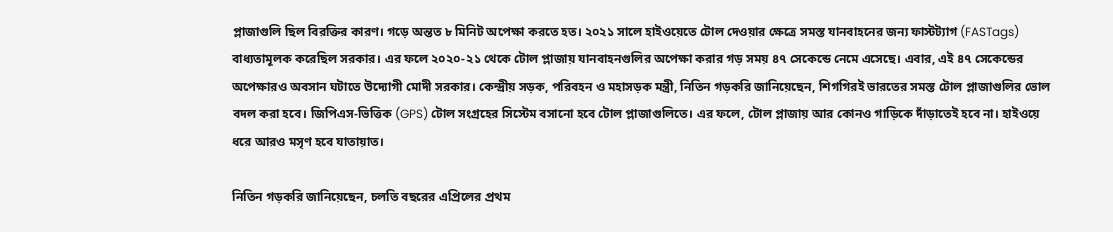প্লাজাগুলি ছিল বিরক্তির কারণ। গড়ে অন্তত ৮ মিনিট অপেক্ষা করতে হত। ২০২১ সালে হাইওয়েতে টোল দেওয়ার ক্ষেত্রে সমস্ত যানবাহনের জন্য ফাস্টট্যাগ (FASTags) বাধ্যতামূলক করেছিল সরকার। এর ফলে ২০২০-২১ থেকে টোল প্লাজায় যানবাহনগুলির অপেক্ষা করার গড় সময় ৪৭ সেকেন্ডে নেমে এসেছে। এবার, এই ৪৭ সেকেন্ডের অপেক্ষারও অবসান ঘটাতে উদ্যোগী মোদী সরকার। কেন্দ্রীয় সড়ক, পরিবহন ও মহাসড়ক মন্ত্রী, নিতিন গড়করি জানিয়েছেন, শিগগিরই ভারতের সমস্ত টোল প্লাজাগুলির ভোল বদল করা হবে। জিপিএস-ভিত্তিক (GPS) টোল সংগ্রহের সিস্টেম বসানো হবে টোল প্লাজাগুলিতে। এর ফলে, টোল প্লাজায় আর কোনও গাড়িকে দাঁড়াতেই হবে না। হাইওয়ে ধরে আরও মসৃণ হবে যাতায়াত।

নিতিন গড়করি জানিয়েছেন, চলতি বছরের এপ্রিলের প্রথম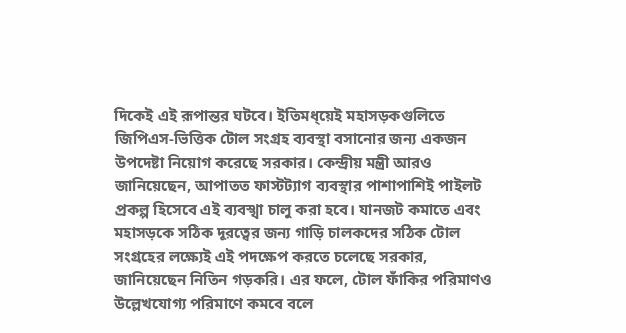দিকেই এই রূপান্তর ঘটবে। ইতিমধ্য়েই মহাসড়কগুলিতে জিপিএস-ভিত্তিক টোল সংগ্রহ ব্যবস্থা বসানোর জন্য একজন উপদেষ্টা নিয়োগ করেছে সরকার। কেন্দ্রীয় মন্ত্রী আরও জানিয়েছেন, আপাতত ফাস্টট্যাগ ব্যবস্থার পাশাপাশিই পাইলট প্রকল্প হিসেবে এই ব্যবস্খা চালু করা হবে। যানজট কমাতে এবং মহাসড়কে সঠিক দূরত্বের জন্য গাড়ি চালকদের সঠিক টোল সংগ্রহের লক্ষ্যেই এই পদক্ষেপ করতে চলেছে সরকার, জানিয়েছেন নিতিন গড়করি। এর ফলে, টোল ফাঁকির পরিমাণও উল্লেখযোগ্য পরিমাণে কমবে বলে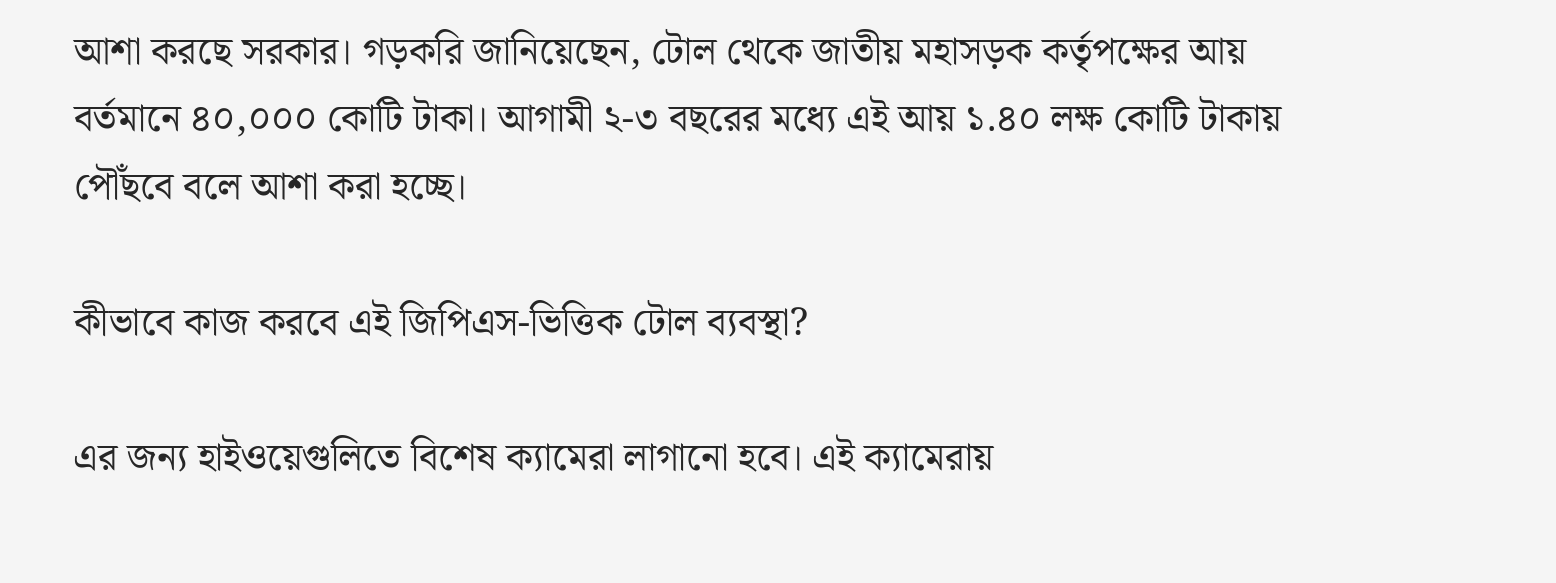আশা করছে সরকার। গড়করি জানিয়েছেন, টোল থেকে জাতীয় মহাসড়ক কর্তৃপক্ষের আয় বর্তমানে ৪০,০০০ কোটি টাকা। আগামী ২-৩ বছরের মধ্যে এই আয় ১.৪০ লক্ষ কোটি টাকায় পৌঁছবে বলে আশা করা হচ্ছে।

কীভাবে কাজ করবে এই জিপিএস-ভিত্তিক টোল ব্যবস্থা?

এর জন্য হাইওয়েগুলিতে বিশেষ ক্যামেরা লাগানো হবে। এই ক্যামেরায়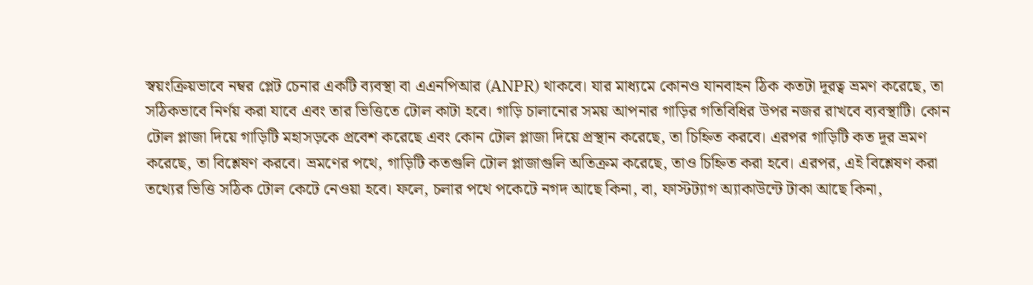স্বয়ংক্রিয়ভাবে নম্বর প্লেট চেনার একটি ব্যবস্থা বা এএনপিআর (ANPR) থাকবে। যার মাধ্যমে কোনও যানবাহন ঠিক কতটা দূরত্ব ভ্রমণ করেছে, তা সঠিকভাবে নির্ণয় করা যাবে এবং তার ভিত্তিতে টোল কাটা হবে। গাড়ি চালানোর সময় আপনার গাড়ির গতিবিধির উপর নজর রাখবে ব্যবস্থাটি। কোন টোল প্লাজা দিয়ে গাড়িটি মহাসড়কে প্রবেশ করেছে এবং কোন টোল প্লাজা দিয়ে প্রস্থান করেছে, তা চিহ্নিত করবে। এরপর গাড়িটি কত দূর ভ্রমণ করেছে, তা বিশ্লেষণ করবে। ভ্রমণের পথে, গাড়িটি কতগুলি টোল প্লাজাগুলি অতিক্রম করেছে, তাও চিহ্নিত করা হবে। এরপর, এই বিশ্লেষণ করা তথ্যের ভিত্তি সঠিক টোল কেটে নেওয়া হবে। ফলে, চলার পথে পকেটে নগদ আছে কিনা, বা, ফাস্টট্যাগ অ্যাকাউন্টে টাকা আছে কিনা,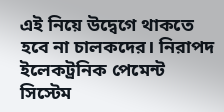এই নিয়ে উদ্বেগে থাকতে হবে না চালকদের। নিরাপদ ইলেকট্রনিক পেমেন্ট সিস্টেম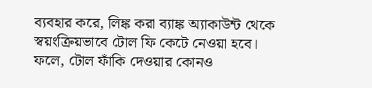ব্যবহার করে, লিঙ্ক করা ব্যাঙ্ক অ্যাকাউন্ট থেকে স্বয়ংক্রিয়ভাবে টোল ফি কেটে নেওয়া হবে। ফলে, টোল ফাঁকি দেওয়ার কোনও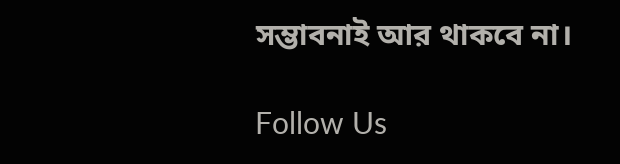সম্ভাবনাই আর থাকবে না।

Follow Us